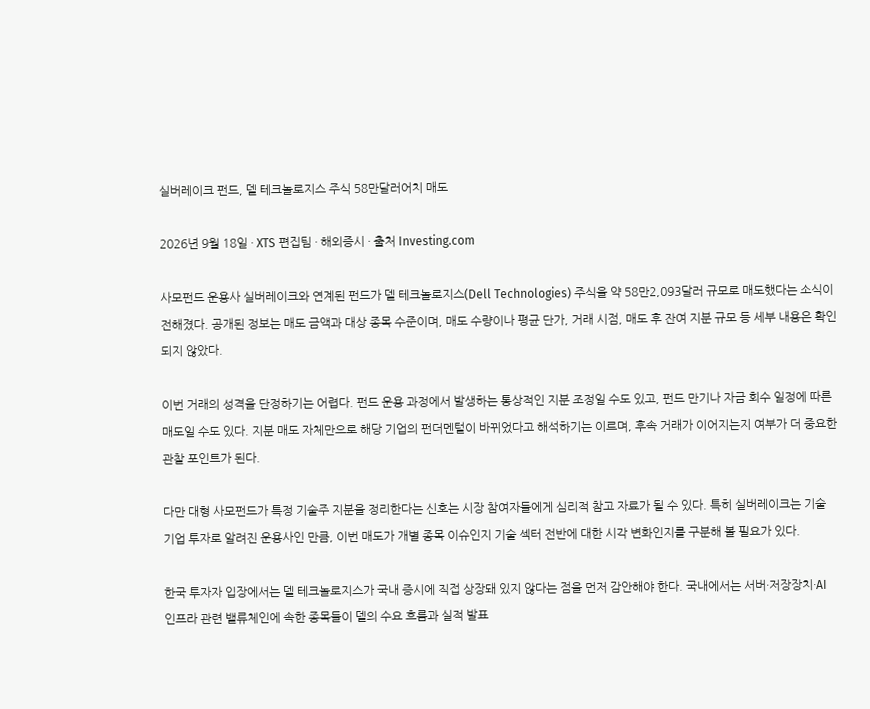실버레이크 펀드, 델 테크놀로지스 주식 58만달러어치 매도

2026년 9월 18일 · XTS 편집팀 · 해외증시 · 출처 Investing.com

사모펀드 운용사 실버레이크와 연계된 펀드가 델 테크놀로지스(Dell Technologies) 주식을 약 58만2,093달러 규모로 매도했다는 소식이 전해졌다. 공개된 정보는 매도 금액과 대상 종목 수준이며, 매도 수량이나 평균 단가, 거래 시점, 매도 후 잔여 지분 규모 등 세부 내용은 확인되지 않았다.

이번 거래의 성격을 단정하기는 어렵다. 펀드 운용 과정에서 발생하는 통상적인 지분 조정일 수도 있고, 펀드 만기나 자금 회수 일정에 따른 매도일 수도 있다. 지분 매도 자체만으로 해당 기업의 펀더멘털이 바뀌었다고 해석하기는 이르며, 후속 거래가 이어지는지 여부가 더 중요한 관찰 포인트가 된다.

다만 대형 사모펀드가 특정 기술주 지분을 정리한다는 신호는 시장 참여자들에게 심리적 참고 자료가 될 수 있다. 특히 실버레이크는 기술 기업 투자로 알려진 운용사인 만큼, 이번 매도가 개별 종목 이슈인지 기술 섹터 전반에 대한 시각 변화인지를 구분해 볼 필요가 있다.

한국 투자자 입장에서는 델 테크놀로지스가 국내 증시에 직접 상장돼 있지 않다는 점을 먼저 감안해야 한다. 국내에서는 서버·저장장치·AI 인프라 관련 밸류체인에 속한 종목들이 델의 수요 흐름과 실적 발표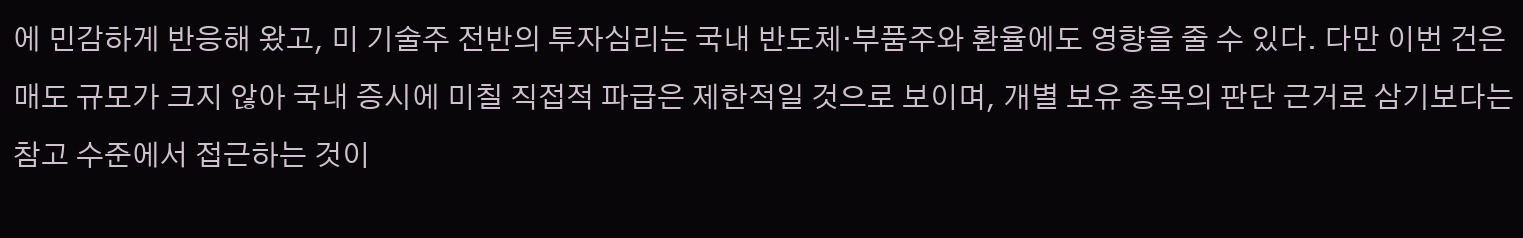에 민감하게 반응해 왔고, 미 기술주 전반의 투자심리는 국내 반도체·부품주와 환율에도 영향을 줄 수 있다. 다만 이번 건은 매도 규모가 크지 않아 국내 증시에 미칠 직접적 파급은 제한적일 것으로 보이며, 개별 보유 종목의 판단 근거로 삼기보다는 참고 수준에서 접근하는 것이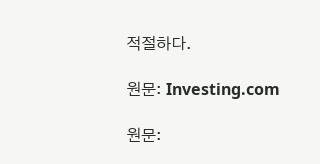적절하다.

원문: Investing.com

원문: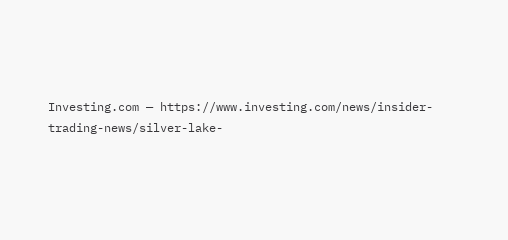Investing.com — https://www.investing.com/news/insider-trading-news/silver-lake-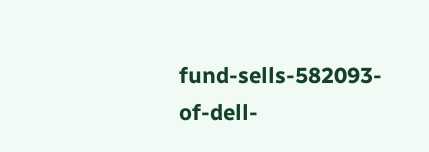fund-sells-582093-of-dell-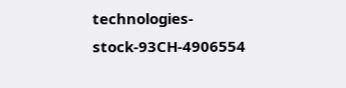technologies-stock-93CH-4906554